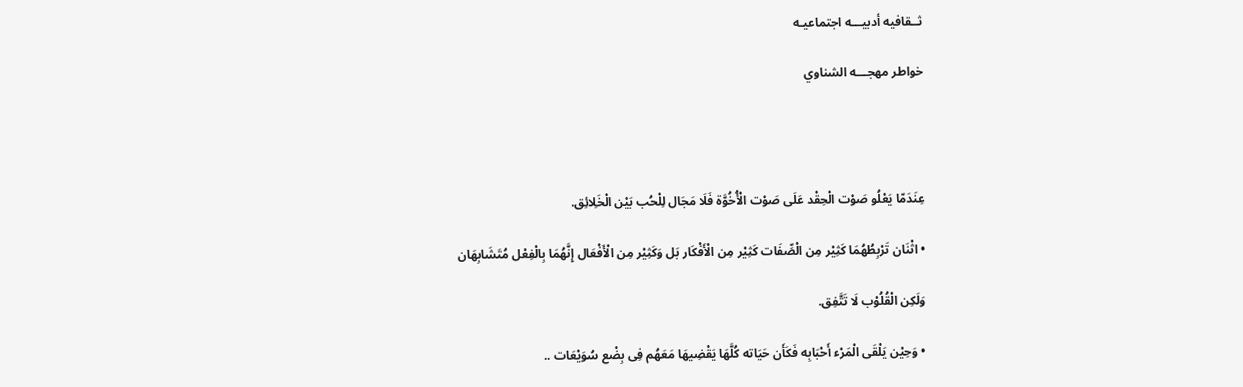ثــقافيه أدبيـــه اجتماعيـه

خواطر مهجـــه الشناوي




عِنَدَمّا يَعْلُو صَوْت الْحِقْد عَلَى صَوْت الْأُخُوَّة فَلَا مَجَال لِلْحُب بَيْن الْخَلِائِق.

• اثْنَان تَرْبِطُهُمَا كَثِيْر مِن الْصِّفَات كَثِيْر مِن الْأَفْكَار بَل وَكَثِيْر مِن الْأَفْعَال إِنَّهُمَا بِالْفِعْل مُتَشَابِهَان

وَلَكِن الْقُلُوْب لَا تَتَّفِق.

• وَحِيْن يَلْقَى الْمَرْء أَحْبَابِه فَكَأَن حَيَاته كُلَّهَا يَقْضِيهَا مَعَهُم فِى بِضْع سُوَيْعَات ..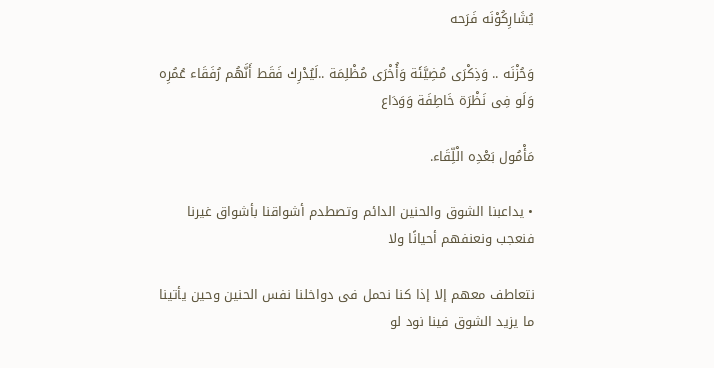يُشَارِكُوْنَه فَرَحه

وَحُزْنَه .. وَذِكْرَى مُضِيَّئَة وَأُخْرَى مُظْلِمَة ..لَيُدْرِك فَقَط أَنَّهُم رُفَقَاء عُمُرِه وَلَو فِى نَظْرَة خَاطِفَة وَوَدَاع

مَأْمُول بَعْدِه الْلِّقَاء.

• يداعبنا الشوق والحنين الدائم وتصطدم أشواقنا بأشواق غيرنا فنعجب ونعنفهم أحيانًا ولا

نتعاطف معهم إلا إذا كنا نحمل فى دواخلنا نفس الحنين وحين يأتينا ما يزيد الشوق فينا نود لو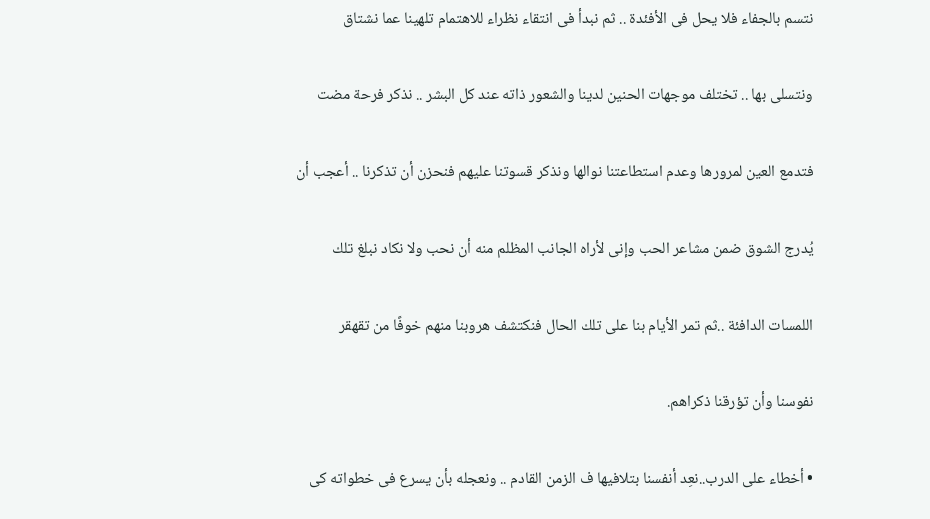نتسم بالجفاء فلا يحل فى الأفئدة .. ثم نبدأ فى انتقاء نظراء للاهتمام تلهينا عما نشتاق

ونتسلى بها .. تختلف موجهات الحنين لدينا والشعور ذاته عند كل البشر .. نذكر فرحة مضت

فتدمع العين لمرورها وعدم استطاعتنا نوالها ونذكر قسوتنا عليهم فنحزن أن تذكرنا .. أعجب أن

يُدرج الشوق ضمن مشاعر الحب وإنى لأراه الجانب المظلم منه أن نحب ولا نكاد نبلغ تلك

اللمسات الدافئة ..ثم تمر الأيام بنا على تلك الحال فنكتشف هروبنا منهم خوفًا من تقهقر

نفوسنا وأن تؤرقنا ذكراهم.

• أخطاء على الدرب..نعِد أنفسنا بتلافيها ف الزمن القادم .. ونعجله بأن يسرع فى خطواته كى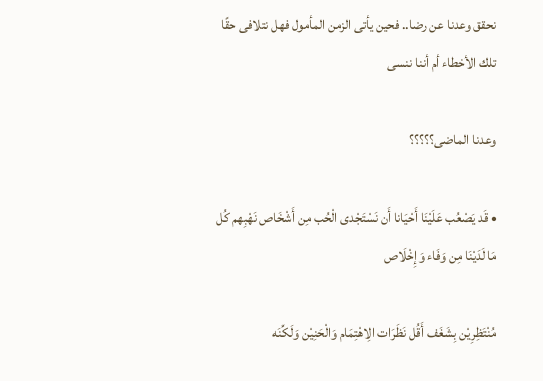نحقق وعدنا عن رضا.. فحين يأتى الزمن المأمول فهل نتلافى حقًا تلك الأخطاء أم أننا ننسى

وعدنا الماضى؟؟؟؟؟

• قَد يَصْعُب عَلَيْنَا أَحْيَانا أَن نَسْتَجْدى الْحُب مِن أَشْخَاص نَهْبِهم كُل مَا لَدَيْنَا مِن وَفَاء وَإِخْلَاص

مُنْتَظِرِيْن بِشَغَف أَقُل نَظَرَات الِاهْتِمَام وَالْحَنِيْن وَلَكِّنَه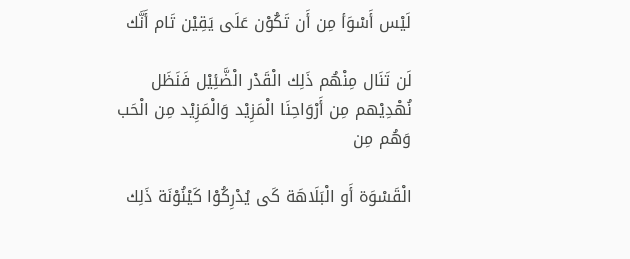لَيْس أَسْوَأ مِن أَن تَكُوْن عَلَى يَقِيْن تَام أَنَّك

لَن تَنَال مِنْهُم ذَلِك الْقَدْر الْضَّئِيْل فَنَظَل نُهْدِيْهم مِن أَرْوَاحِنَا الْمَزِيْد وَالْمَزِيْد مِن الْحَب وَهُم مِن

الْقَسْوَة أَو الْبَلَاهَة كَى يُدْرِكُوْا كَيْنُوْنَة ذَلِك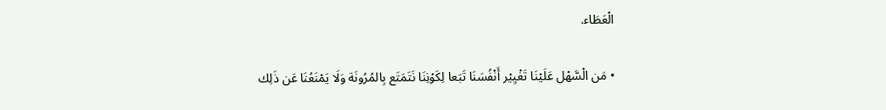الْعَطَاء.

• مَن الْسَّهْل عَلَيْنَا تَغْيِيْر أَنْفُسَنَا تَبَعا لِكَوْنِنَا نَتَمَتَع بِالمُرُونَة وَلَا يَمْنَعُنَا عَن ذَلِك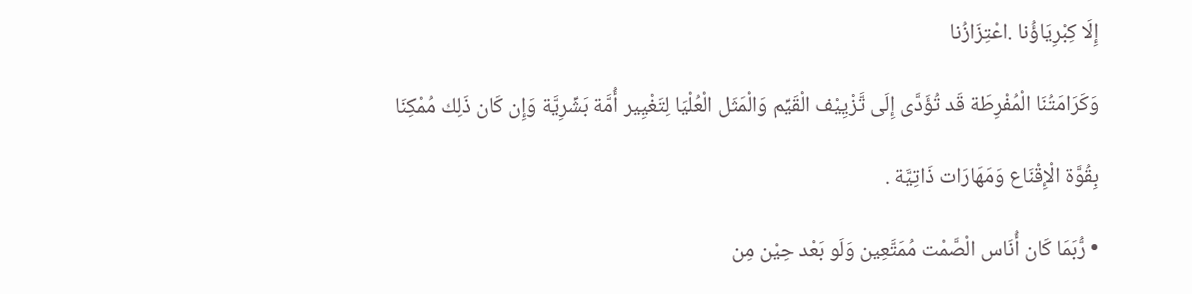إِلَا كِبْرِيَاؤُنا .اعْتِزَازُنا

وَكَرَامَتُنَا الْمُفْرِطَة قَد تُؤَدَّى إِلَى تَّزْيِيْف الْقَيِّم وَالْمَثَل الْعُلْيَا لِتَغْيِير أُمَّة بَشِّرِيَّة وَإِن كَان ذَلِك مُمْكِنَا

بِقُوَّة الْإِقْنَاع وَمَهَارَات ذَاتِيَّة .

• رُّبَمَا كَان أُنَاس الْصَّمْت مُمَتَّعِين وَلَو بَعْد حِيْن مِن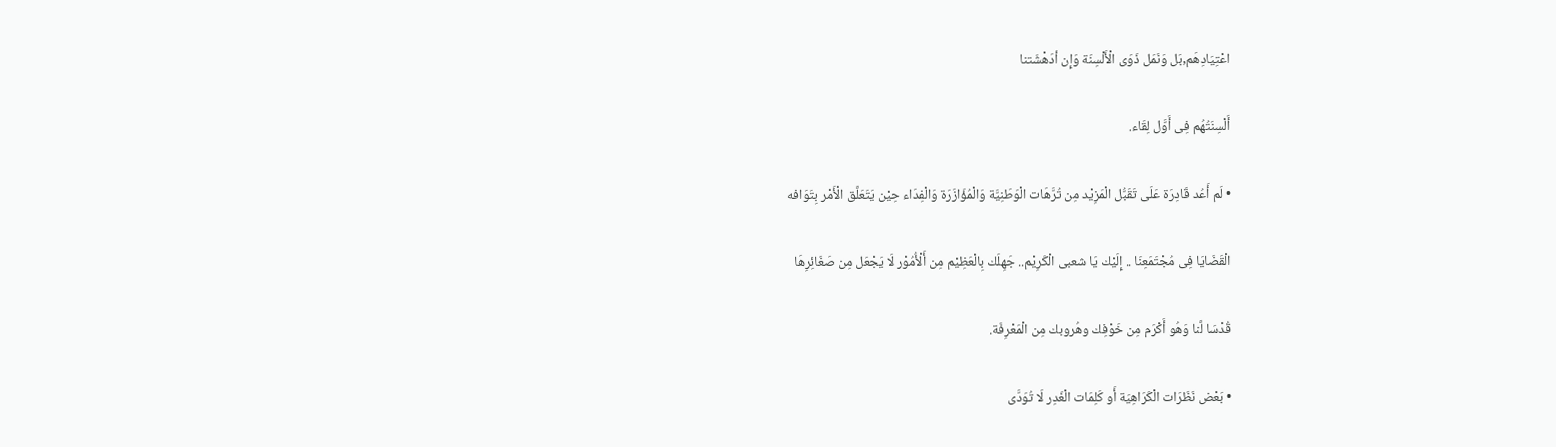اعْتِيَادِهَم,بَل وَنَمَل ذَوَى الْأَلْسِنَة وَإِن أدَهْشَتنا

أَلْسِنَتُهُم فِى أَوَّل لِقَاء.

• لَم أَعُد قَادِرَة عَلَى تَقَبُّل الْمَزِيْد مِن تُرَّهَات الْوَطَنِيَّة وَالْمُؤَازَرَة وَالْفِدَاء حِيْن يَتَعَلَّق الْأَمْر بِتَوَافه

الْقَضَايَا فِى مُجْتَمَعِنَا .. إِلَيْك يَا شعبى الْكَرِيْم.. جَهِلَك بِالْعَظِيْم مِن أَلْأُمُوْر لَا يَجْعَل مِن صَغَائِرِهَا

قُدْسَا لَّنا وَهُو أَكْرَم مِن خَوْفِك وهُروبك مِن الْمَعْرِفَة.

• بَعْض نَظَرَات الْكَرَاهِيَة أَو كَلِمَات الْغَدِر لَا تُوَدَّى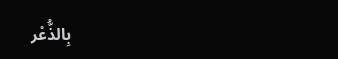بِالذُّعْر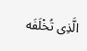الَّذِى تُخْلَفَه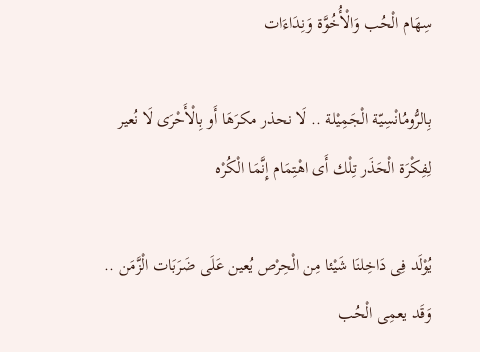سِهَام الْحُب وَالْأُخُوَّة وَنِدَاءَات

بِالرُّومُانْسِيّة الْجَمِيْلة .. لَا نحذر مكرَهَا أَو بِالْأَحْرَى لَا نُعير لِفِكْرَة الْحَذَر تِلْك أَى اهْتِمَام إِنَّمَا الْكُرْه

يُوْلَد فِى دَاخِلنَا شَيْئا مِن الْحِرْص يُعين عَلَى ضَرَبَات الْزَّمَن .. وَقَد يعمِى الْحُب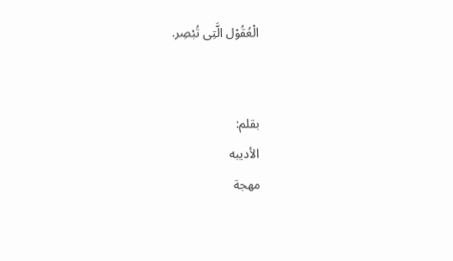الْعُقُوْل الَّتِى تُبْصِر.


بقلم:
الأديبه
مهجة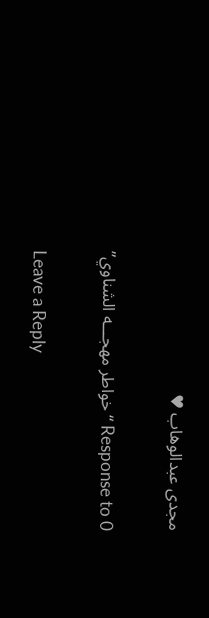مجدى عبدالوهاب ♥

0 Response to “خواطر مهجـــه الشناوي”

Leave a Reply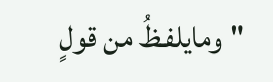"ومايلفـظُ من قولٍ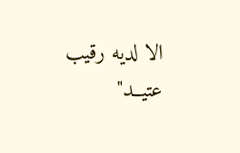الا لديه رقيب عتيــد"